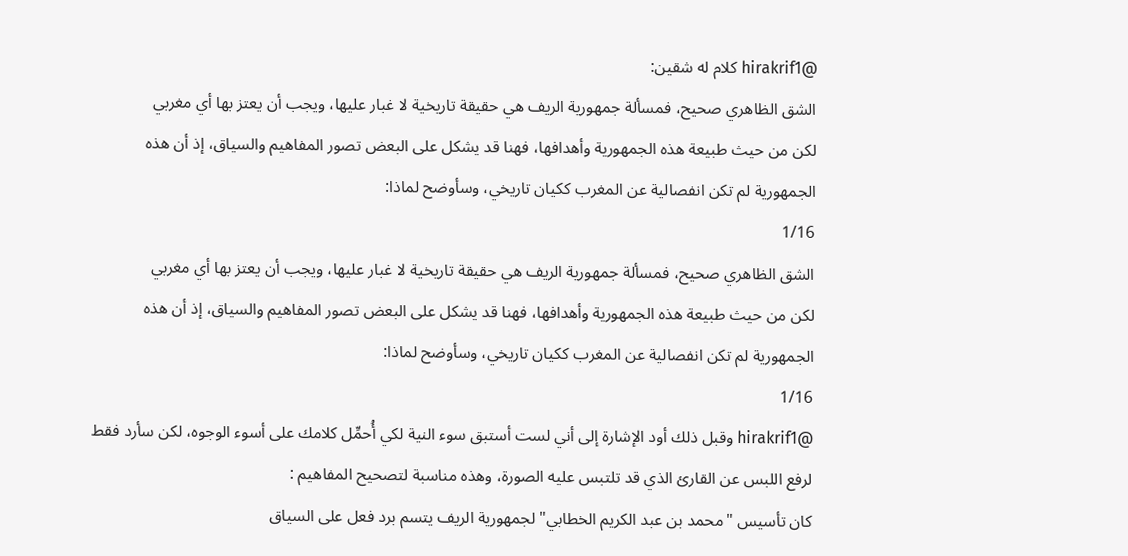@hirakrif1 كلام له شقين:
الشق الظاهري صحيح، فمسألة جمهورية الريف هي حقيقة تاريخية لا غبار عليها، ويجب أن يعتز بها أي مغربي
لكن من حيث طبيعة هذه الجمهورية وأهدافها، فهنا قد يشكل على البعض تصور المفاهيم والسياق، إذ أن هذه الجمهورية لم تكن انفصالية عن المغرب ككيان تاريخي، وسأوضح لماذا:
1/16
الشق الظاهري صحيح، فمسألة جمهورية الريف هي حقيقة تاريخية لا غبار عليها، ويجب أن يعتز بها أي مغربي
لكن من حيث طبيعة هذه الجمهورية وأهدافها، فهنا قد يشكل على البعض تصور المفاهيم والسياق، إذ أن هذه الجمهورية لم تكن انفصالية عن المغرب ككيان تاريخي، وسأوضح لماذا:
1/16
@hirakrif1 وقبل ذلك أود الإشارة إلى أني لست أستبق سوء النية لكي أُحمِّل كلامك على أسوء الوجوه، لكن سأرد فقط لرفع اللبس عن القارئ الذي قد تلتبس عليه الصورة، وهذه مناسبة لتصحيح المفاهيم :
كان تأسيس "محمد بن عبد الكريم الخطابي" لجمهورية الريف يتسم برد فعل على السياق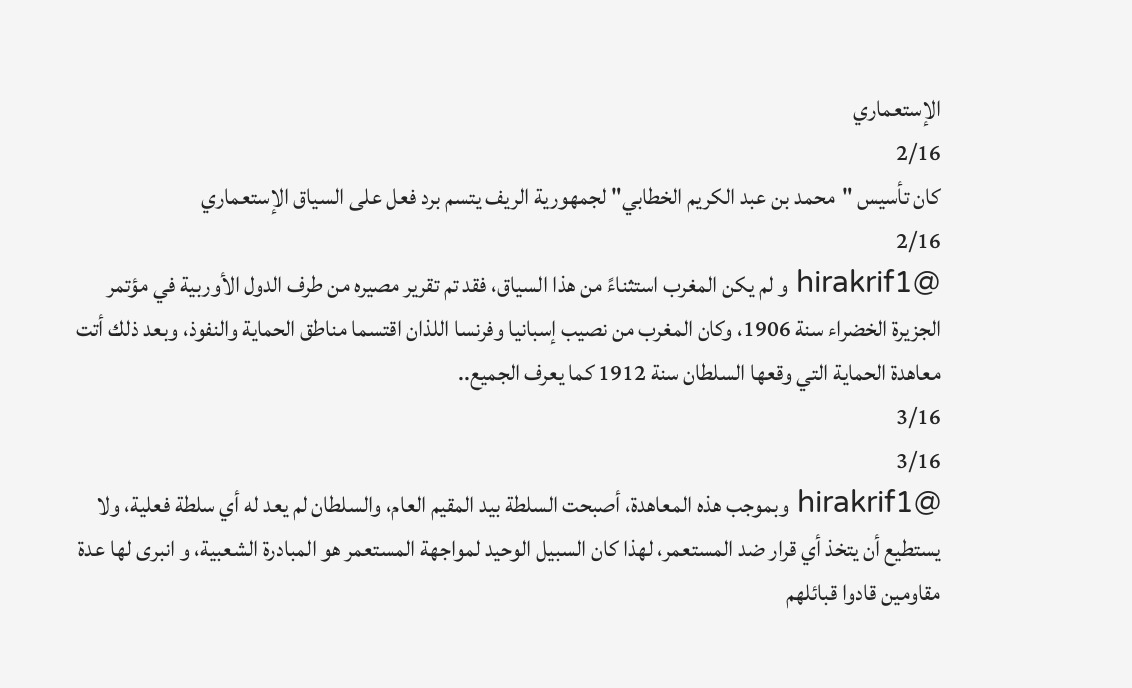الإستعماري
2/16
كان تأسيس "محمد بن عبد الكريم الخطابي" لجمهورية الريف يتسم برد فعل على السياق الإستعماري
2/16
@hirakrif1 و لم يكن المغرب استثناءً من هذا السياق، فقد تم تقرير مصيره من طرف الدول الأوربية في مؤتمر الجزيرة الخضراء سنة 1906، وكان المغرب من نصيب إسبانيا وفرنسا اللذان اقتسما مناطق الحماية والنفوذ، وبعد ذلك أتت معاهدة الحماية التي وقعها السلطان سنة 1912 كما يعرف الجميع..
3/16
3/16
@hirakrif1 وبموجب هذه المعاهدة، أصبحت السلطة بيد المقيم العام، والسلطان لم يعد له أي سلطة فعلية، ولا يستطيع أن يتخذ أي قرار ضد المستعمر، لهذا كان السبيل الوحيد لمواجهة المستعمر هو المبادرة الشعبية، و انبرى لها عدة مقاومين قادوا قبائلهم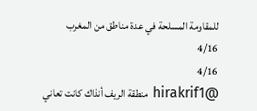للمقاومة المسلحة في عدة مناطق من المغرب
4/16
4/16
@hirakrif1 منطقة الريف أنذاك كانت تعاني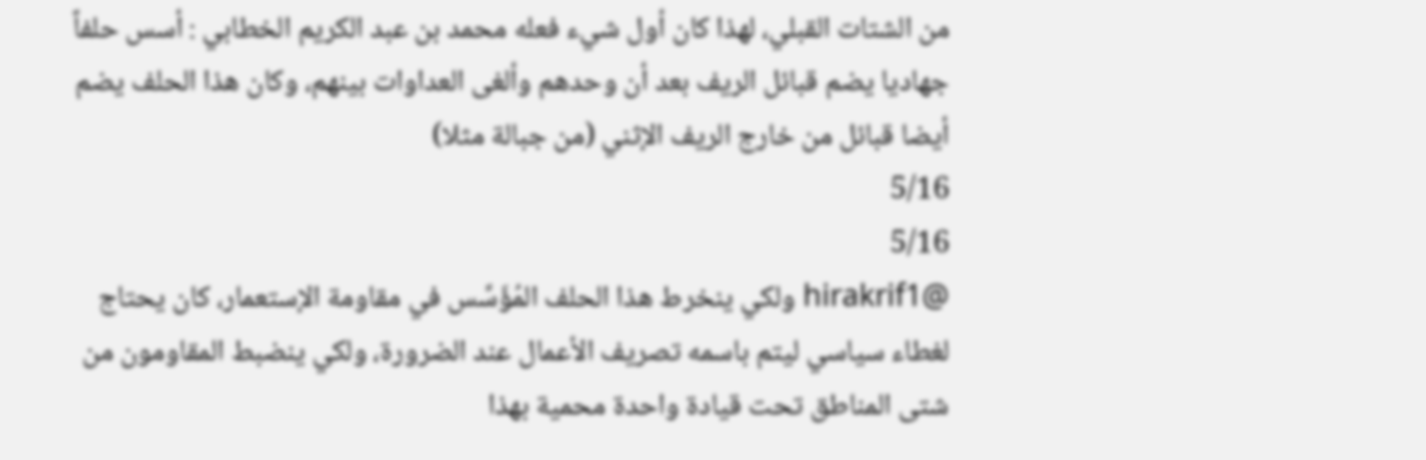من الشتات القبلي، لهذا كان أول شيء فعله محمد بن عبد الكريم الخطابي : أسس حلفاً جهاديا يضم قبائل الريف بعد أن وحدهم وألغى العداوات بينهم، وكان هذا الحلف يضم أيضا قبائل من خارج الريف الإثني (من جبالة مثلا)
5/16
5/16
@hirakrif1 ولكي ينخرط هذا الحلف المُؤَسَّس في مقاومة الإستعمار، كان يحتاج لغطاء سياسي ليتم باسمه تصريف الأعمال عند الضرورة، ولكي ينضبط المقاومون من شتى المناطق تحت قيادة واحدة محمية بهذا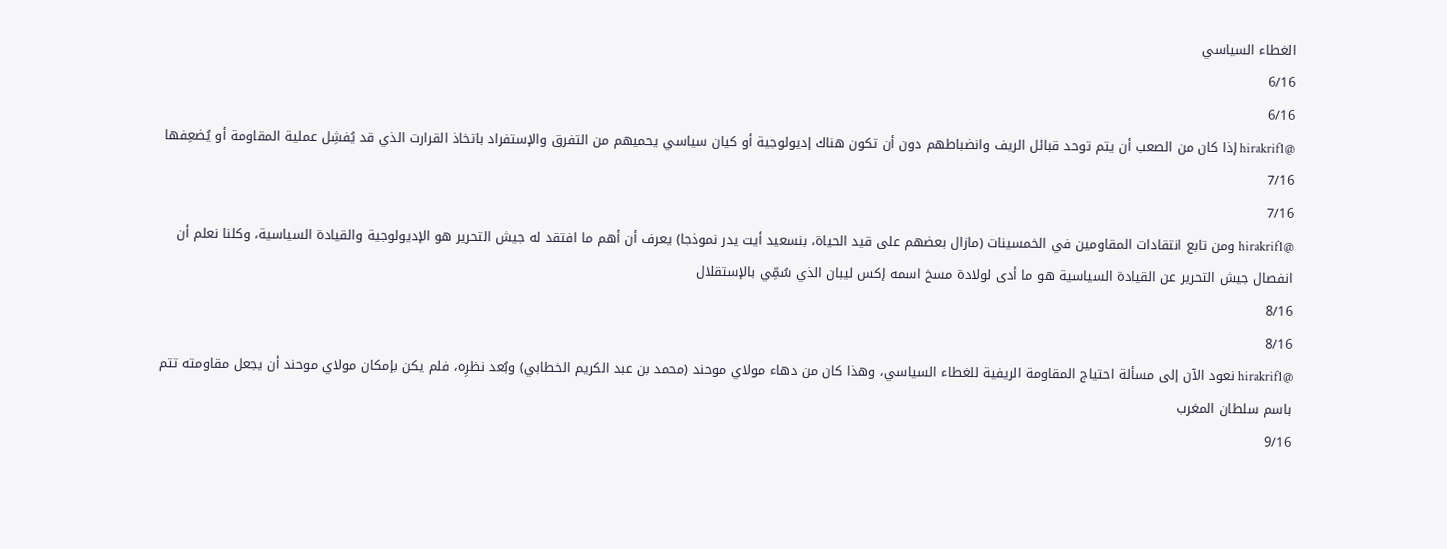الغطاء السياسي
6/16
6/16
@hirakrif1 إذا كان من الصعب أن يتم توحد قبائل الريف وانضباطهم دون أن تكون هناك إديولوجية أو كيان سياسي يحميهم من التفرق والإستفراد باتخاذ القرارت الذي قد يُفشِل عملية المقاومة أو يُضعِفها
7/16
7/16
@hirakrif1 ومن تابع انتقادات المقاومين في الخمسينات (مازال بعضهم على قيد الحياة، بنسعيد أيت يدر نموذجا) يعرف أن أهم ما افتقد له جيش التحرير هو الإديولوجية والقيادة السياسية، وكلنا نعلم أن انفصال جيش التحرير عن القيادة السياسية هو ما أدى لولادة مسخ اسمه إكس ليبان الذي سُمِّي بالإستقلال
8/16
8/16
@hirakrif1 نعود الآن إلى مسألة احتياج المقاومة الريفية للغطاء السياسي، وهذا كان من دهاء مولاي موحند (محمد بن عبد الكريم الخطابي) وبُعد نظرِه، فلم يكن بإمكان مولاي موحند أن يجعل مقاومته تتم باسم سلطان المغرب
9/16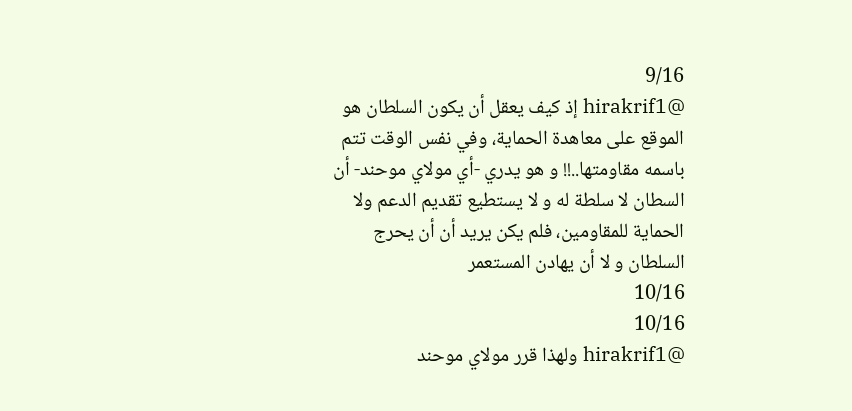9/16
@hirakrif1 إذ كيف يعقل أن يكون السلطان هو الموقع على معاهدة الحماية، وفي نفس الوقت تتم باسمه مقاومتها..!! و هو يدري -أي مولاي موحند- أن السطان لا سلطة له و لا يستطيع تقديم الدعم ولا الحماية للمقاومين، فلم يكن يريد أن أن يحرج السلطان و لا أن يهادن المستعمر
10/16
10/16
@hirakrif1 ولهذا قرر مولاي موحند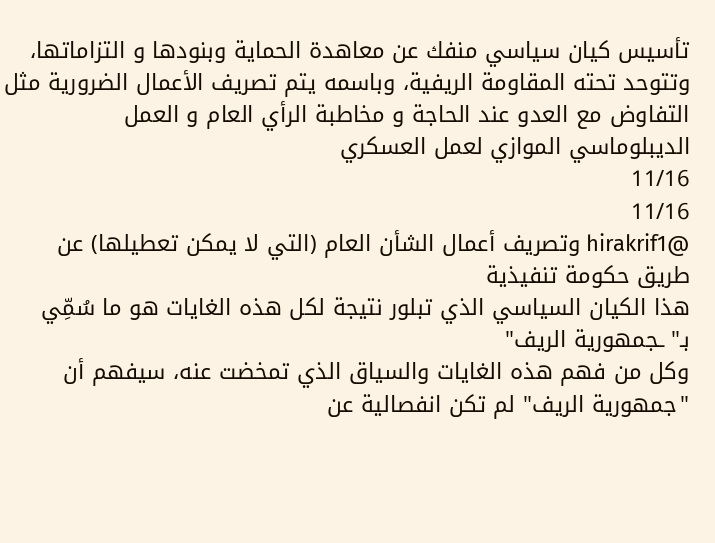تأسيس كيان سياسي منفك عن معاهدة الحماية وبنودها و التزاماتها، وتتوحد تحته المقاومة الريفية، وباسمه يتم تصريف الأعمال الضرورية مثل التفاوض مع العدو عند الحاجة و مخاطبة الرأي العام و العمل الديبلوماسي الموازي لعمل العسكري
11/16
11/16
@hirakrif1 وتصريف أعمال الشأن العام (التي لا يمكن تعطيلها) عن طريق حكومة تنفيذية
هذا الكيان السياسي الذي تبلور نتيجة لكل هذه الغايات هو ما سُمِّي بـ"ـجمهورية الريف"
وكل من فهم هذه الغايات والسياق الذي تمخضت عنه، سيفهم أن "جمهورية الريف" لم تكن انفصالية عن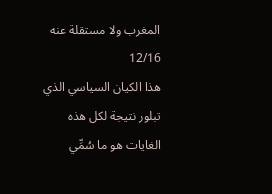المغرب ولا مستقلة عنه
12/16
هذا الكيان السياسي الذي تبلور نتيجة لكل هذه الغايات هو ما سُمِّي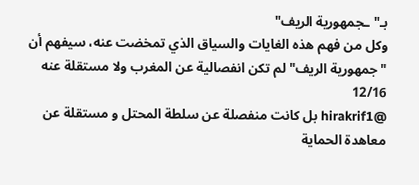بـ"ـجمهورية الريف"
وكل من فهم هذه الغايات والسياق الذي تمخضت عنه، سيفهم أن "جمهورية الريف" لم تكن انفصالية عن المغرب ولا مستقلة عنه
12/16
@hirakrif1 بل كانت منفصلة عن سلطة المحتل و مستقلة عن معاهدة الحماية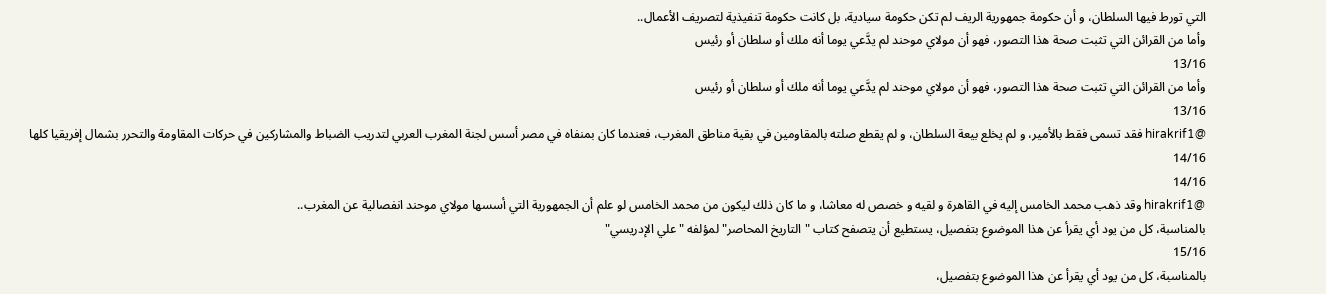التي تورط فيها السلطان، و أن حكومة جمهورية الريف لم تكن حكومة سيادية، بل كانت حكومة تنفيذية لتصريف الأعمال..
وأما من القرائن التي تثبت صحة هذا التصور، فهو أن مولاي موحند لم يدَّعي يوما أنه ملك أو سلطان أو رئيس
13/16
وأما من القرائن التي تثبت صحة هذا التصور، فهو أن مولاي موحند لم يدَّعي يوما أنه ملك أو سلطان أو رئيس
13/16
@hirakrif1 فقد تسمى فقط بالأمير، و لم يخلع بيعة السلطان، و لم يقطع صلته بالمقاومين في بقية مناطق المغرب، فعندما كان بمنفاه في مصر أسس لجنة المغرب العربي لتدريب الضباط والمشاركين في حركات المقاومة والتحرر بشمال إفريقيا كلها
14/16
14/16
@hirakrif1 وقد ذهب محمد الخامس إليه في القاهرة و لقيه و خصص له معاشا، و ما كان ذلك ليكون من محمد الخامس لو علم أن الجمهورية التي أسسها مولاي موحند انفصالية عن المغرب..
بالمناسبة، كل من يود أي يقرأ عن هذا الموضوع بتفصيل، يستطيع أن يتصفح كتاب "التاريخ المحاصر" لمؤلفه "علي الإدريسي"
15/16
بالمناسبة، كل من يود أي يقرأ عن هذا الموضوع بتفصيل،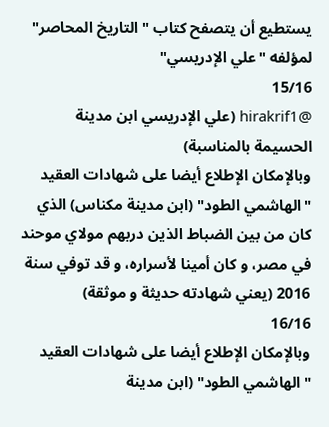يستطيع أن يتصفح كتاب "التاريخ المحاصر" لمؤلفه "علي الإدريسي"
15/16
@hirakrif1 (علي الإدريسي ابن مدينة الحسيمة بالمناسبة)
وبالإمكان الإطلاع أيضا على شهادات العقيد "الهاشمي الطود" (ابن مدينة مكناس) الذي كان من بين الضباط الذين دربهم مولاي موحند في مصر، و كان أمينا لأسراره، و قد توفي سنة 2016 (يعني شهادته حديثة و موثقة)
16/16
وبالإمكان الإطلاع أيضا على شهادات العقيد "الهاشمي الطود" (ابن مدينة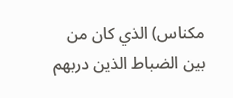مكناس) الذي كان من بين الضباط الذين دربهم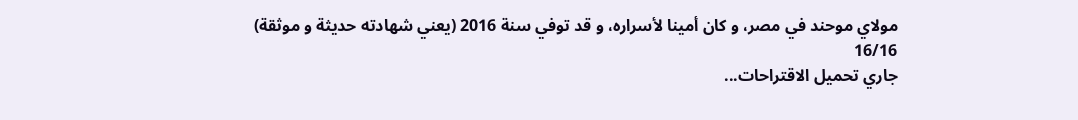مولاي موحند في مصر، و كان أمينا لأسراره، و قد توفي سنة 2016 (يعني شهادته حديثة و موثقة)
16/16
جاري تحميل الاقتراحات...